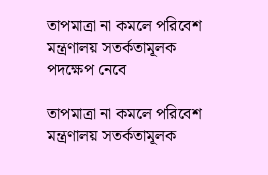তাপমাত্রা না কমলে পরিবেশ মন্ত্রণালয় সতর্কতামূলক পদক্ষেপ নেবে

তাপমাত্রা না কমলে পরিবেশ মন্ত্রণালয় সতর্কতামূলক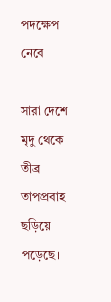পদক্ষেপ নেবে

সারা দেশে মৃদু থেকে তীব্র তাপপ্রবাহ ছড়িয়ে পড়েছে।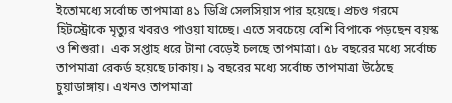ইতোমধ্যে সর্বোচ্চ তাপমাত্রা ৪১ ডিগ্রি সেলসিয়াস পার হয়েছে। প্রচণ্ড গরমে হিটস্ট্রোকে মৃত্যুর খবরও পাওয়া যাচ্ছে। এতে সবচেয়ে বেশি বিপাকে পড়ছেন বয়স্ক ও শিশুরা।  এক সপ্তাহ ধরে টানা বেড়েই চলছে তাপমাত্রা। ৫৮ বছরের মধ্যে সর্বোচ্চ তাপমাত্রা রেকর্ড হয়েছে ঢাকায়। ৯ বছরের মধ্যে সর্বোচ্চ তাপমাত্রা উঠেছে চুয়াডাঙ্গায়। এখনও তাপমাত্রা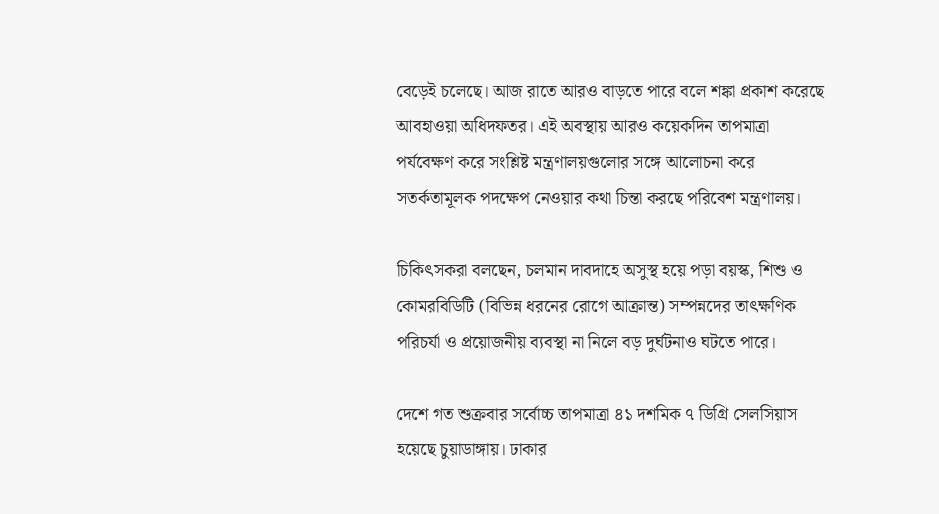বেড়েই চলেছে। আজ রাতে আরও বাড়তে পারে বলে শঙ্কা প্রকাশ করেছে আবহাওয়া অধিদফতর। এই অবস্থায় আরও কয়েকদিন তাপমাত্রা পর্যবেক্ষণ করে সংশ্লিষ্ট মন্ত্রণালয়গুলোর সঙ্গে আলোচনা করে সতর্কতামূলক পদক্ষেপ নেওয়ার কথা চিন্তা করছে পরিবেশ মন্ত্রণালয়।

চিকিৎসকরা বলছেন, চলমান দাবদাহে অসুস্থ হয়ে পড়া বয়স্ক, শিশু ও কোমরবিডিটি (বিভিন্ন ধরনের রোগে আক্রান্ত) সম্পন্নদের তাৎক্ষণিক পরিচর্যা ও প্রয়োজনীয় ব্যবস্থা না নিলে বড় দুর্ঘটনাও ঘটতে পারে।

দেশে গত শুক্রবার সর্বোচ্চ তাপমাত্রা ৪১ দশমিক ৭ ডিগ্রি সেলসিয়াস হয়েছে চুয়াডাঙ্গায়। ঢাকার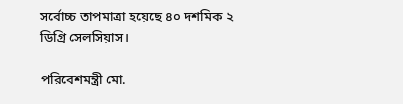সর্বোচ্চ তাপমাত্রা হয়েছে ৪০ দশমিক ২ ডিগ্রি সেলসিয়াস।

পরিবেশমন্ত্রী মো.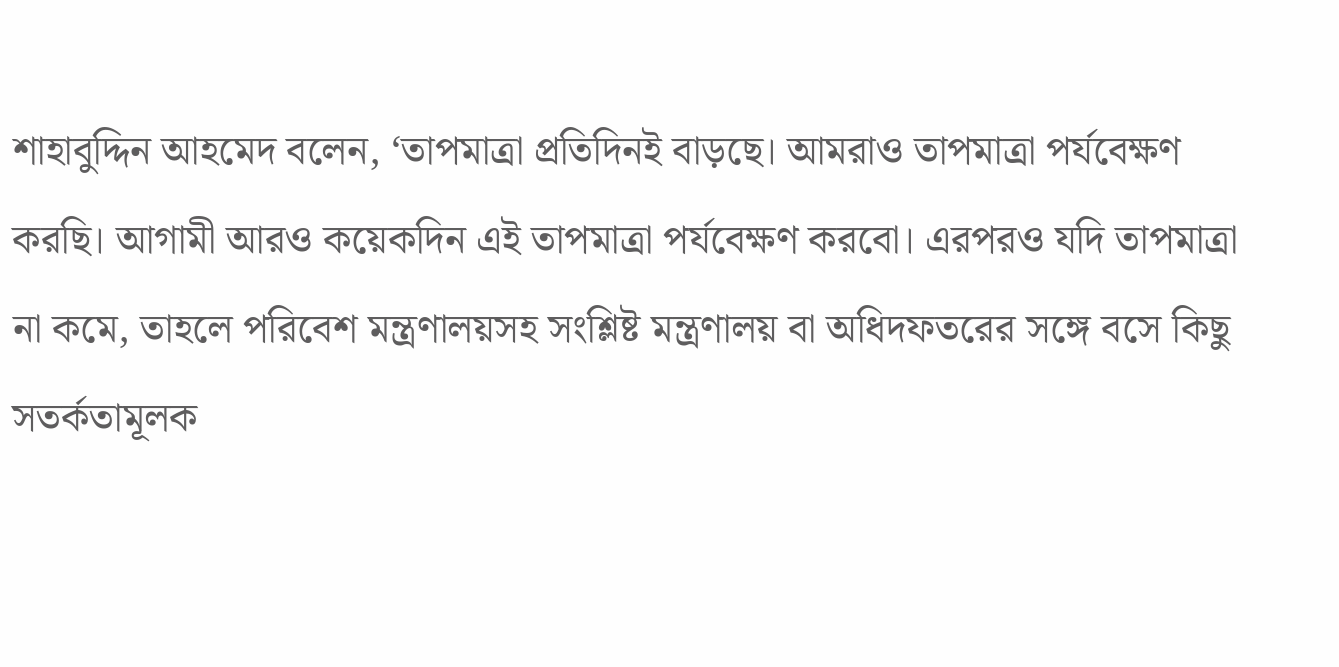শাহাবুদ্দিন আহমেদ বলেন, ‘তাপমাত্রা প্রতিদিনই বাড়ছে। আমরাও তাপমাত্রা পর্যবেক্ষণ করছি। আগামী আরও কয়েকদিন এই তাপমাত্রা পর্যবেক্ষণ করবো। এরপরও যদি তাপমাত্রা না কমে, তাহলে পরিবেশ মন্ত্রণালয়সহ সংশ্লিষ্ট মন্ত্রণালয় বা অধিদফতরের সঙ্গে বসে কিছু সতর্কতামূলক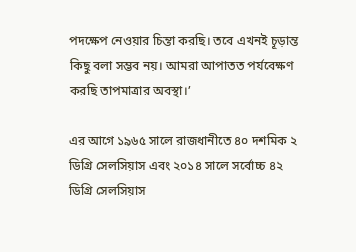পদক্ষেপ নেওয়ার চিন্তা করছি। তবে এখনই চূড়ান্ত কিছু বলা সম্ভব নয়। আমরা আপাতত পর্যবেক্ষণ করছি তাপমাত্রার অবস্থা।’

এর আগে ১৯৬৫ সালে রাজধানীতে ৪০ দশমিক ২ ডিগ্রি সেলসিয়াস এবং ২০১৪ সালে সর্বোচ্চ ৪২ ডিগ্রি সেলসিয়াস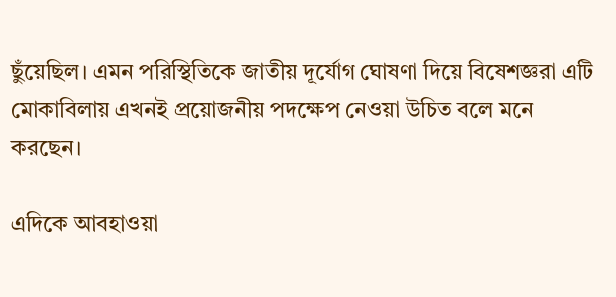ছুঁয়েছিল। এমন পরিস্থিতিকে জাতীয় দূর্যোগ ঘোষণা দিয়ে বিষেশজ্ঞরা এটি মোকাবিলায় এখনই প্রয়োজনীয় পদক্ষেপ নেওয়া উচিত বলে মনে করছেন।

এদিকে আবহাওয়া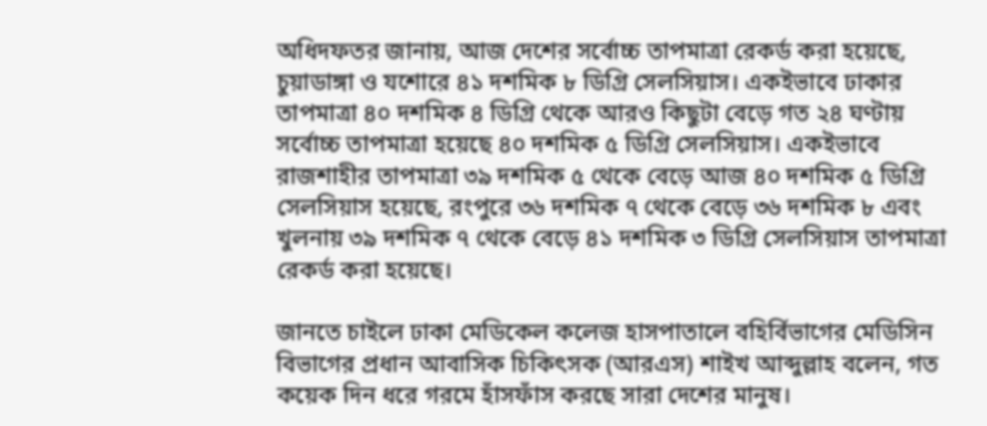অধিদফতর জানায়, আজ দেশের সর্বোচ্চ তাপমাত্রা রেকর্ড করা হয়েছে, চুয়াডাঙ্গা ও যশোরে ৪১ দশমিক ৮ ডিগ্রি সেলসিয়াস। একইভাবে ঢাকার তাপমাত্রা ৪০ দশমিক ৪ ডিগ্রি থেকে আরও কিছুটা বেড়ে গত ২৪ ঘণ্টায় সর্বোচ্চ তাপমাত্রা হয়েছে ৪০ দশমিক ৫ ডিগ্রি সেলসিয়াস। একইভাবে রাজশাহীর তাপমাত্রা ৩৯ দশমিক ৫ থেকে বেড়ে আজ ৪০ দশমিক ৫ ডিগ্রি সেলসিয়াস হয়েছে, রংপুরে ৩৬ দশমিক ৭ থেকে বেড়ে ৩৬ দশমিক ৮ এবং খুলনায় ৩৯ দশমিক ৭ থেকে বেড়ে ৪১ দশমিক ৩ ডিগ্রি সেলসিয়াস তাপমাত্রা রেকর্ড করা হয়েছে।

জানতে চাইলে ঢাকা মেডিকেল কলেজ হাসপাতালে বহির্বিভাগের মেডিসিন বিভাগের প্রধান আবাসিক চিকিৎসক (আরএস) শাইখ আব্দুল্লাহ বলেন, গত কয়েক দিন ধরে গরমে হাঁসফাঁস করছে সারা দেশের মানুষ।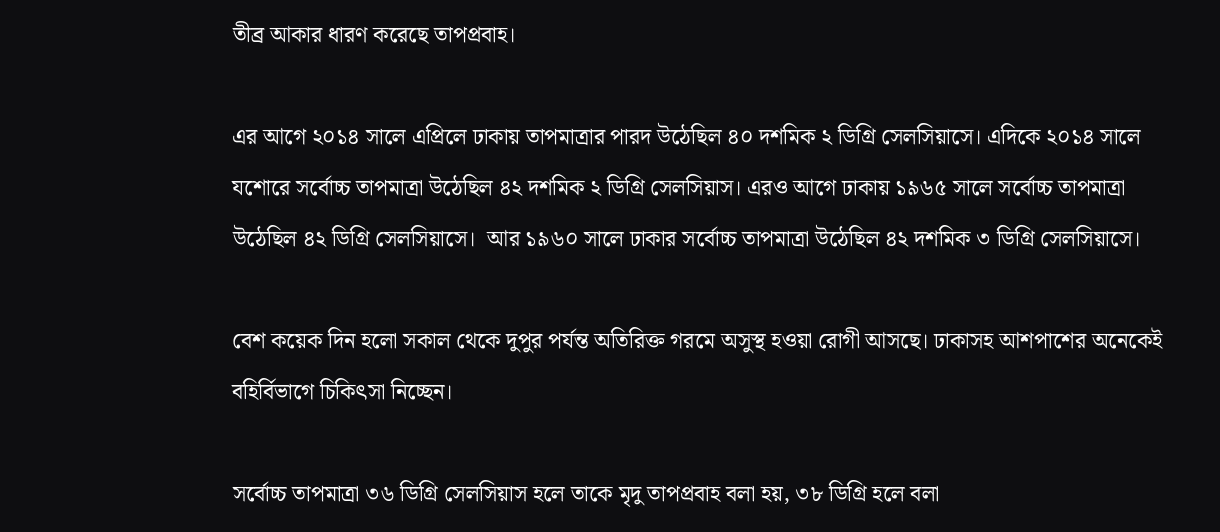তীব্র আকার ধারণ করেছে তাপপ্রবাহ।

এর আগে ২০১৪ সালে এপ্রিলে ঢাকায় তাপমাত্রার পারদ উঠেছিল ৪০ দশমিক ২ ডিগ্রি সেলসিয়াসে। এদিকে ২০১৪ সালে যশোরে সর্বোচ্চ তাপমাত্রা উঠেছিল ৪২ দশমিক ২ ডিগ্রি সেলসিয়াস। এরও আগে ঢাকায় ১৯৬৫ সালে সর্বোচ্চ তাপমাত্রা উঠেছিল ৪২ ডিগ্রি সেলসিয়াসে।  আর ১৯৬০ সালে ঢাকার সর্বোচ্চ তাপমাত্রা উঠেছিল ৪২ দশমিক ৩ ডিগ্রি সেলসিয়াসে।

বেশ কয়েক দিন হলো সকাল থেকে দুপুর পর্যন্ত অতিরিক্ত গরমে অসুস্থ হওয়া রোগী আসছে। ঢাকাসহ আশপাশের অনেকেই বহির্বিভাগে চিকিৎসা নিচ্ছেন।

সর্বোচ্চ তাপমাত্রা ৩৬ ডিগ্রি সেলসিয়াস হলে তাকে মৃদু তাপপ্রবাহ বলা হয়, ৩৮ ডিগ্রি হলে বলা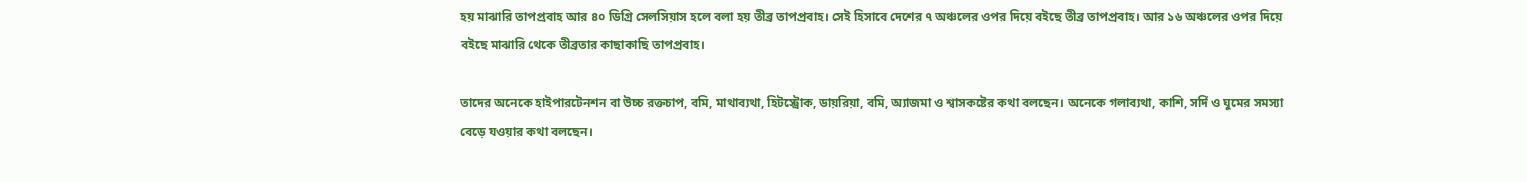হয় মাঝারি তাপপ্রবাহ আর ৪০ ডিগ্রি সেলসিয়াস হলে বলা হয় তীব্র তাপপ্রবাহ। সেই হিসাবে দেশের ৭ অঞ্চলের ওপর দিয়ে বইছে তীব্র তাপপ্রবাহ। আর ১৬ অঞ্চলের ওপর দিয়ে বইছে মাঝারি থেকে তীব্রতার কাছাকাছি তাপপ্রবাহ।

তাদের অনেকে হাইপারটেনশন বা উচ্চ রক্তচাপ, বমি, মাথাব্যথা, হিটস্ট্রোক, ডায়রিয়া, বমি, অ্যাজমা ও শ্বাসকষ্টের কথা বলছেন। অনেকে গলাব্যথা, কাশি, সর্দি ও ঘুমের সমস্যা বেড়ে যওয়ার কথা বলছেন।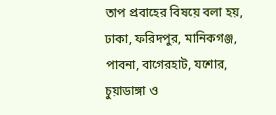তাপ প্রবাহের বিষয়ে বলা হয়, ঢাকা, ফরিদপুর, মানিকগঞ্জ, পাবনা, বাগেরহাট, যশোর, চুয়াডাঙ্গা ও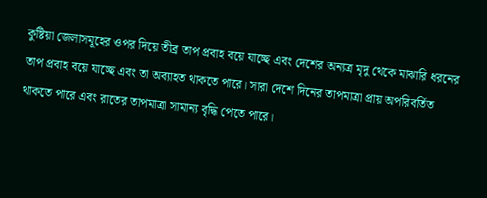কুষ্টিয়া জেলাসমূহের ওপর দিয়ে তীব্র তাপ প্রবাহ বয়ে যাচ্ছে এবং দেশের অন্যত্র মৃদু থেকে মাঝারি ধরনের তাপ প্রবাহ বয়ে যাচ্ছে এবং তা অব্যাহত থাকতে পারে। সারা দেশে দিনের তাপমাত্রা প্রায় অপরিবর্তিত থাকতে পারে এবং রাতের তাপমাত্রা সামান্য বৃদ্ধি পেতে পারে।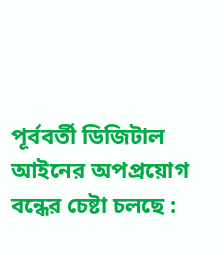পূর্ববর্তী ডিজিটাল আইনের অপপ্রয়োগ বন্ধের চেষ্টা চলছে :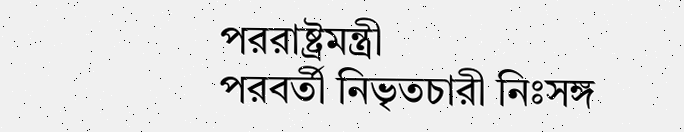পররাষ্ট্রমন্ত্রী
পরবর্তী নিভৃতচারী নিঃসঙ্গ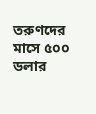তরুণদের মাসে ৫০০ ডলার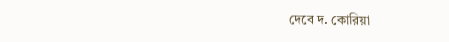দেবে দ. কোরিয়া